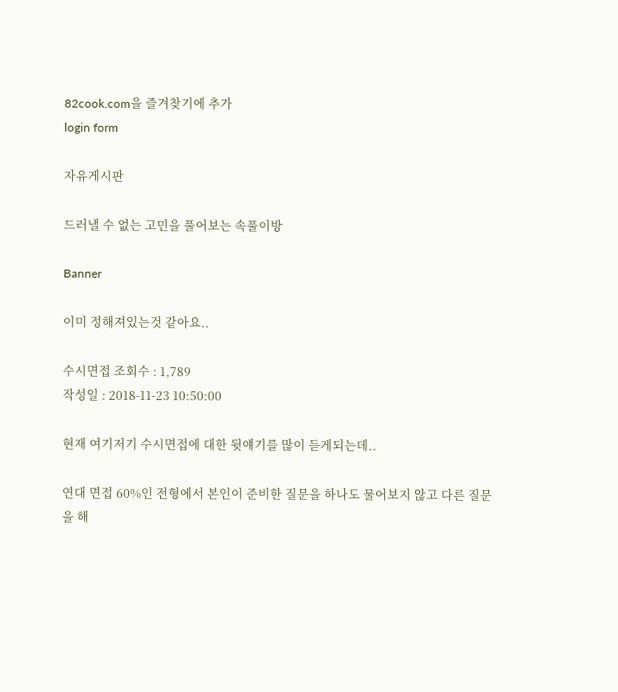82cook.com을 즐겨찾기에 추가
login form

자유게시판

드러낼 수 없는 고민을 풀어보는 속풀이방

Banner

이미 정해져있는것 같아요..

수시면접 조회수 : 1,789
작성일 : 2018-11-23 10:50:00

현재 여기저기 수시면접에 대한 뒷얘기를 많이 듣게되는데..

연대 면접 60%인 전형에서 본인이 준비한 질문을 하나도 물어보지 않고 다른 질문을 해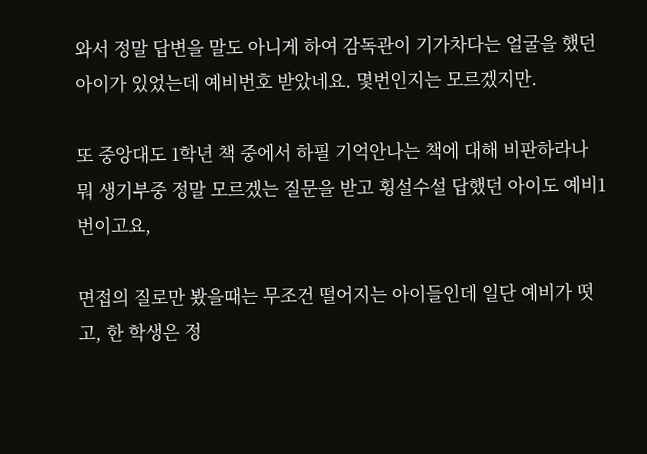와서 정말 답변을 말도 아니게 하여 감독관이 기가차다는 얼굴을 했던 아이가 있었는데 예비번호 받았네요. 몇번인지는 모르겠지만.

또 중앙대도 1학년 책 중에서 하필 기억안나는 책에 대해 비판하라나 뭐 생기부중 정말 모르겠는 질문을 받고 횡설수설 답했던 아이도 예비1번이고요,

면접의 질로만 봤을때는 무조건 떨어지는 아이들인데 일단 예비가 떳고, 한 학생은 정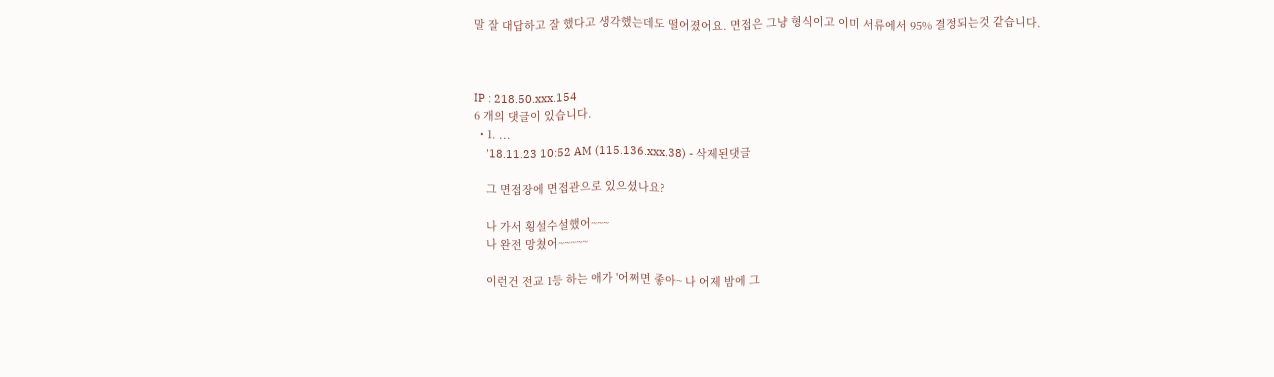말 잘 대답하고 잘 했다고 생각했는데도 떨어졌어요. 면접은 그냥 형식이고 이미 서류에서 95% 결정되는것 같습니다.



IP : 218.50.xxx.154
6 개의 댓글이 있습니다.
  • 1. ...
    '18.11.23 10:52 AM (115.136.xxx.38) - 삭제된댓글

    그 면접장에 면접관으로 있으셨나요?

    나 가서 횡설수설했어~~~
    나 완전 망쳤어~~~~~

    이런건 전교 1등 하는 애가 '어쩌면 좋아~ 나 어제 밤에 그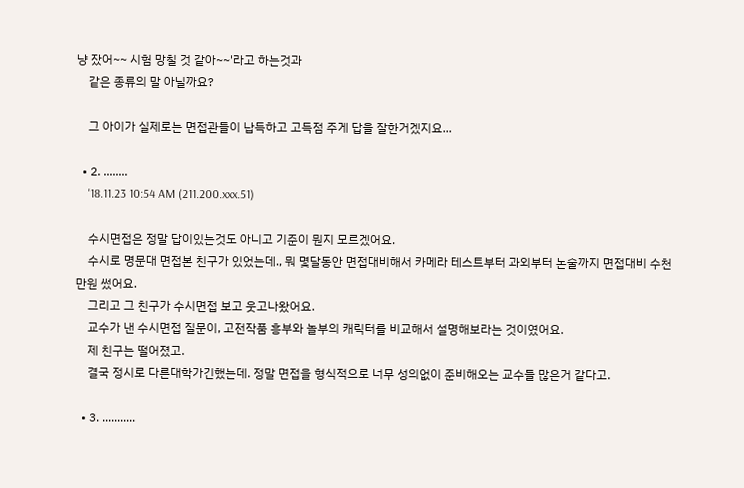냥 잤어~~ 시험 망칠 것 같아~~'라고 하는것과
    같은 종류의 말 아닐까요?

    그 아이가 실제로는 면접관들이 납득하고 고득점 주게 답을 잘한거겠지요...

  • 2. ........
    '18.11.23 10:54 AM (211.200.xxx.51)

    수시면접은 정말 답이있는것도 아니고 기준이 뭔지 모르겠어요.
    수시로 명문대 면접본 친구가 있었는데., 뭐 몇달동안 면접대비해서 카메라 테스트부터 과외부터 논술까지 면접대비 수천만원 썼어요.
    그리고 그 친구가 수시면접 보고 웃고나왔어요.
    교수가 낸 수시면접 질문이, 고전작품 흥부와 놀부의 캐릭터를 비교해서 설명해보라는 것이였어요.
    제 친구는 떨어졌고.
    결국 정시로 다른대학가긴했는데. 정말 면접을 형식적으로 너무 성의없이 준비해오는 교수들 많은거 같다고.

  • 3. ...........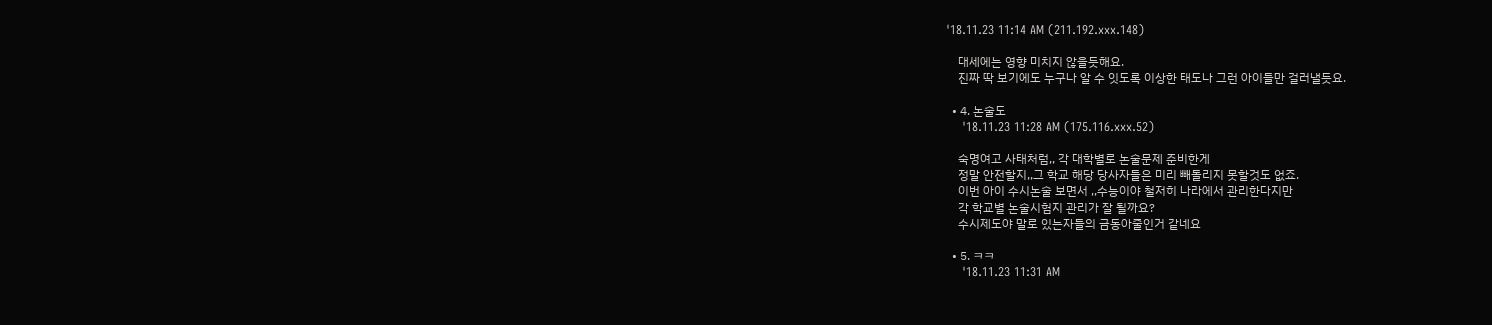'18.11.23 11:14 AM (211.192.xxx.148)

    대세에는 영향 미치지 않을듯해요.
    진짜 딱 보기에도 누구나 알 수 잇도록 이상한 태도나 그런 아이들만 걸러낼듯요.

  • 4. 논술도
    '18.11.23 11:28 AM (175.116.xxx.52)

    숙명여고 사태처럼,, 각 대학별로 논술문제 준비한게
    정말 안전할지,,그 학교 해당 당사자들은 미리 빼돌리지 못할것도 없죠.
    이번 아이 수시논술 보면서 ,,수능이야 철저히 나라에서 관리한다지만
    각 학교별 논술시험지 관리가 잘 될까요?
    수시제도야 말로 있는자들의 금동아줄인거 같네요

  • 5. ㅋㅋ
    '18.11.23 11:31 AM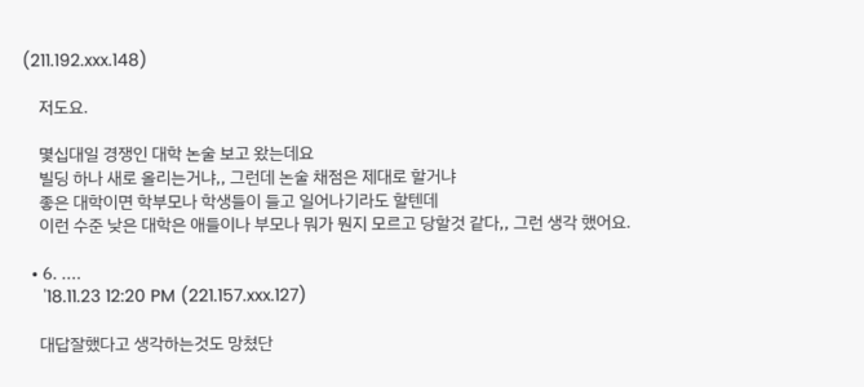(211.192.xxx.148)

    저도요.

    몇십대일 경쟁인 대학 논술 보고 왔는데요
    빌딩 하나 새로 올리는거냐,, 그런데 논술 채점은 제대로 할거냐
    좋은 대학이면 학부모나 학생들이 들고 일어나기라도 할텐데
    이런 수준 낮은 대학은 애들이나 부모나 뭐가 뭔지 모르고 당할것 같다,, 그런 생각 했어요.

  • 6. ....
    '18.11.23 12:20 PM (221.157.xxx.127)

    대답잘했다고 생각하는것도 망쳤단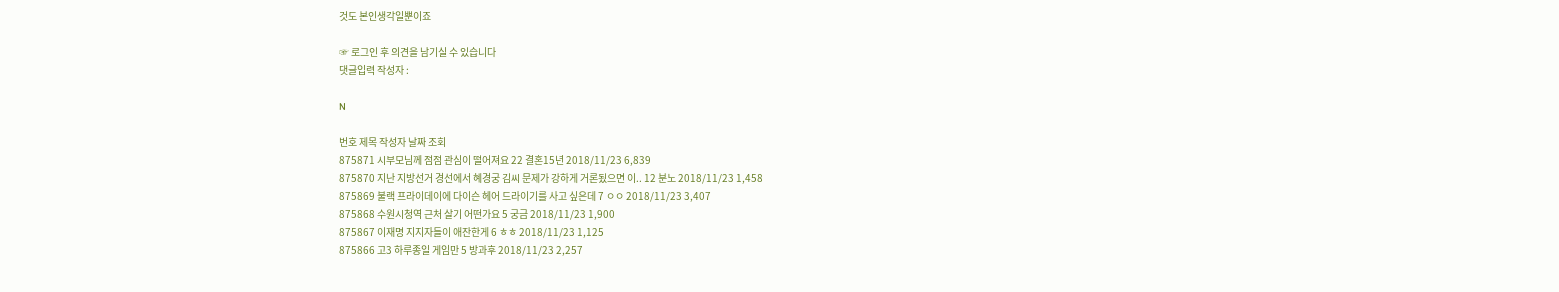것도 본인생각일뿐이죠

☞ 로그인 후 의견을 남기실 수 있습니다
댓글입력 작성자 :

N

번호 제목 작성자 날짜 조회
875871 시부모님께 점점 관심이 떨어져요 22 결혼15년 2018/11/23 6,839
875870 지난 지방선거 경선에서 혜경궁 김씨 문제가 강하게 거론됬으면 이.. 12 분노 2018/11/23 1,458
875869 불랙 프라이데이에 다이슨 헤어 드라이기를 사고 싶은데 7 ㅇㅇ 2018/11/23 3,407
875868 수원시청역 근처 살기 어떤가요 5 궁금 2018/11/23 1,900
875867 이재명 지지자들이 애잔한게 6 ㅎㅎ 2018/11/23 1,125
875866 고3 하루종일 게임만 5 방과후 2018/11/23 2,257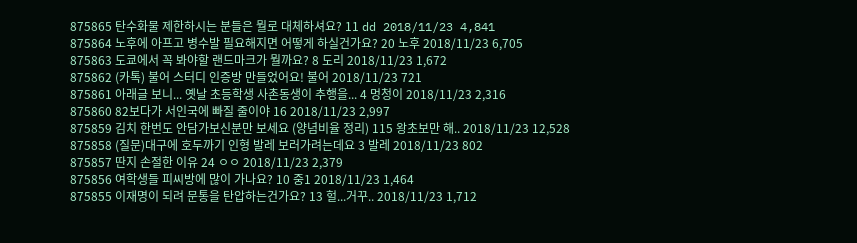875865 탄수화물 제한하시는 분들은 뭘로 대체하셔요? 11 dd 2018/11/23 4,841
875864 노후에 아프고 병수발 필요해지면 어떻게 하실건가요? 20 노후 2018/11/23 6,705
875863 도쿄에서 꼭 봐야할 랜드마크가 뭘까요? 8 도리 2018/11/23 1,672
875862 (카톡) 불어 스터디 인증방 만들었어요! 불어 2018/11/23 721
875861 아래글 보니... 옛날 초등학생 사촌동생이 추행을... 4 멍청이 2018/11/23 2,316
875860 82보다가 서인국에 빠질 줄이야 16 2018/11/23 2,997
875859 김치 한번도 안담가보신분만 보세요 (양념비율 정리) 115 왕초보만 해.. 2018/11/23 12,528
875858 (질문)대구에 호두까기 인형 발레 보러가려는데요 3 발레 2018/11/23 802
875857 딴지 손절한 이유 24 ㅇㅇ 2018/11/23 2,379
875856 여학생들 피씨방에 많이 가나요? 10 중1 2018/11/23 1,464
875855 이재명이 되려 문통을 탄압하는건가요? 13 헐...거꾸.. 2018/11/23 1,712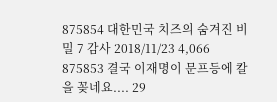875854 대한민국 치즈의 숨겨진 비밀 7 감사 2018/11/23 4,066
875853 결국 이재명이 문프등에 칼을 꽂네요.... 29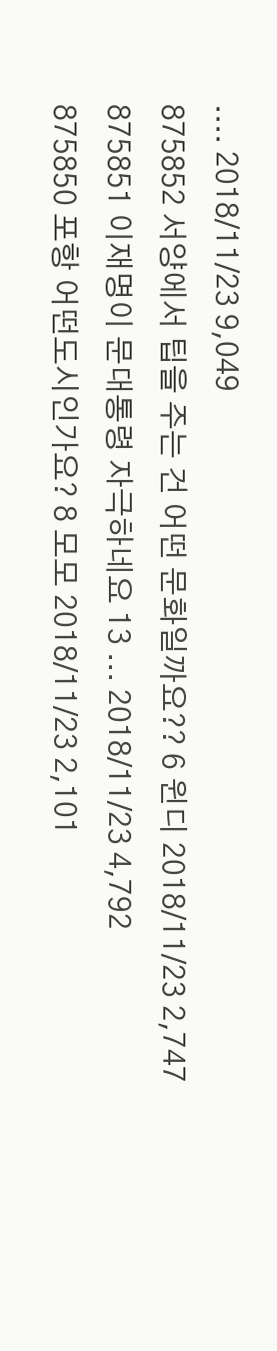.... 2018/11/23 9,049
875852 서양에서 팁을 주는 건 어떤 문화일까요?? 6 윈디 2018/11/23 2,747
875851 이재명이 문대통령 자극하네요 13 ... 2018/11/23 4,792
875850 포항 어떤도시인가요? 8 모모 2018/11/23 2,101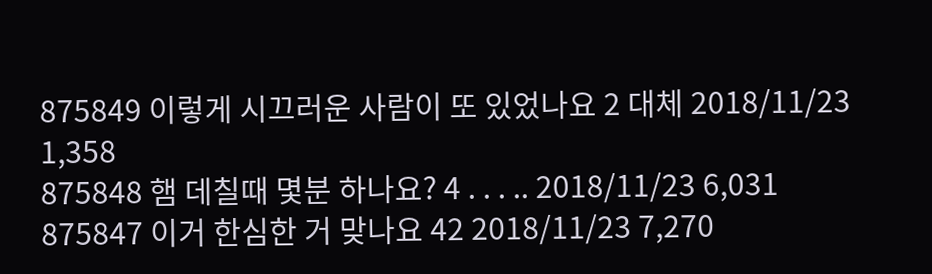875849 이렇게 시끄러운 사람이 또 있었나요 2 대체 2018/11/23 1,358
875848 햄 데칠때 몇분 하나요? 4 . . . .. 2018/11/23 6,031
875847 이거 한심한 거 맞나요 42 2018/11/23 7,270